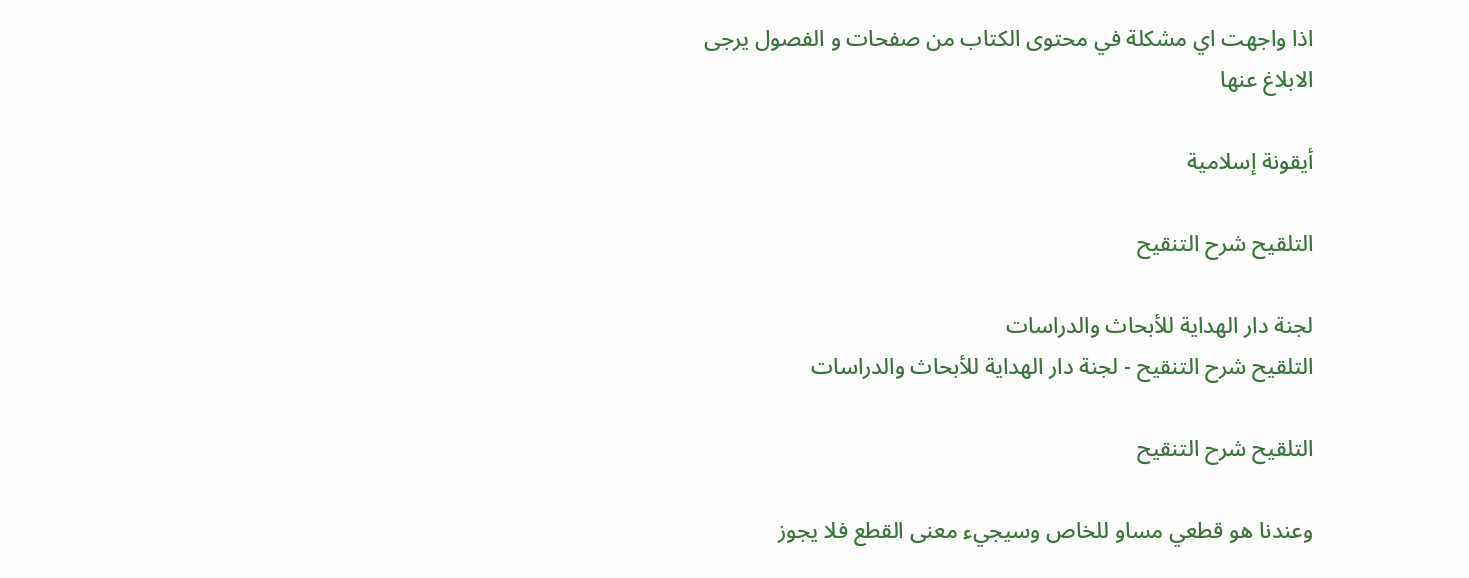اذا واجهت اي مشكلة في محتوى الكتاب من صفحات و الفصول يرجى الابلاغ عنها

أيقونة إسلامية

التلقيح شرح التنقيح

لجنة دار الهداية للأبحاث والدراسات
التلقيح شرح التنقيح - لجنة دار الهداية للأبحاث والدراسات

التلقيح شرح التنقيح

وعندنا هو قطعي مساو للخاص وسيجيء معنى القطع فلا يجوز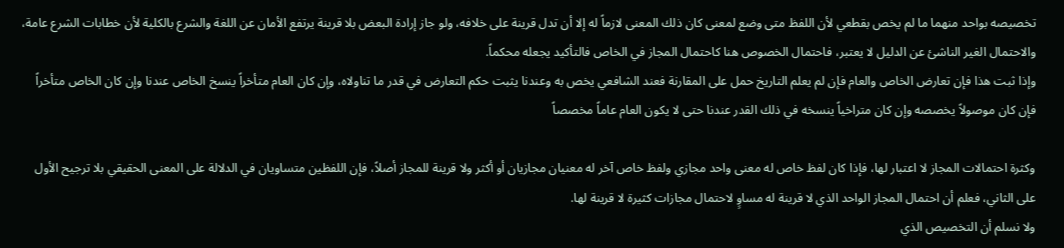تخصيصه بواحد منهما ما لم يخص بقطعي لأن اللفظ متى وضع لمعنى كان ذلك المعنى لازماً له إلا أن تدل قرينة على خلافه، ولو جاز إرادة البعض بلا قرينة يرتفع الأمان عن اللغة والشرع بالكلية لأن خطابات الشرع عامة، والاحتمال الغير الناشئ عن الدليل لا يعتبر، فاحتمال الخصوص هنا كاحتمال المجاز في الخاص فالتأكيد يجعله محكماً.
وإذا ثبت هذا فإن تعارض الخاص والعام فإن لم يعلم التاريخ حمل على المقارنة فعند الشافعي يخص به وعندنا يثبت حكم التعارض في قدر ما تناولاه، وإن كان العام متأخراً ينسخ الخاص عندنا وإن كان الخاص متأخراً فإن كان موصولاً يخصصه وإن كان متراخياً ينسخه في ذلك القدر عندنا حتى لا يكون العام عاماً مخصصاً

وكثرة احتمالات المجاز لا اعتبار لها، فإذا كان لفظ خاص له معنى واحد مجازي ولفظ خاص آخر له معنيان مجازيان أو أكثر ولا قرينة للمجاز أصلاً، فإن اللفظين متساويان في الدلالة على المعنى الحقيقي بلا ترجيح الأول على الثاني، فعلم أن احتمال المجاز الواحد الذي لا قرينة له مساوٍ لاحتمال مجازات كثيرة لا قرينة لها.
ولا نسلم أن التخصيص الذي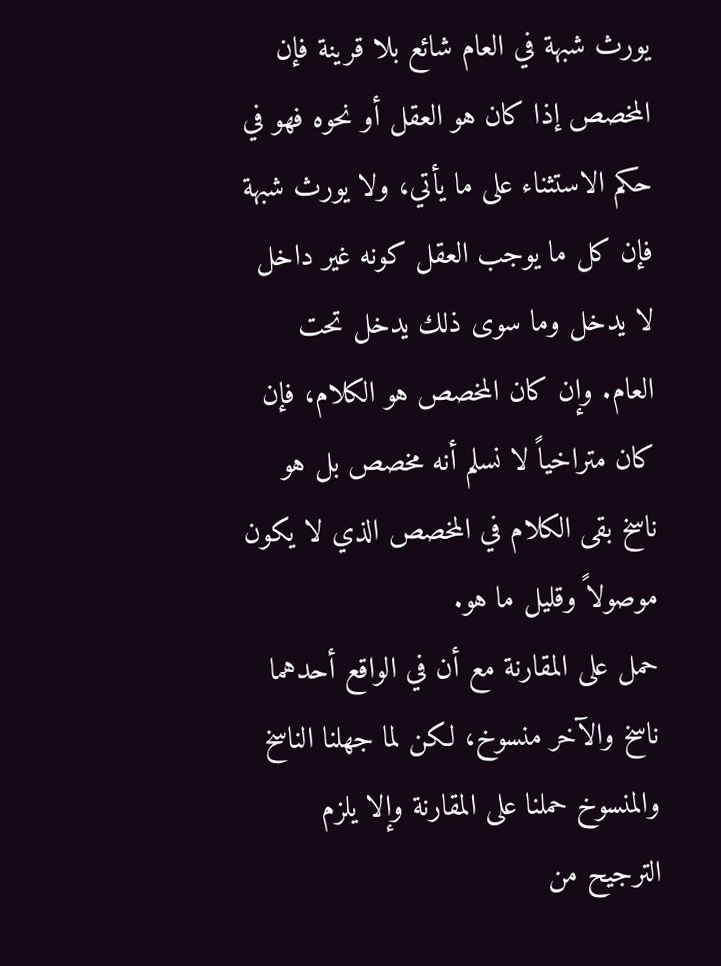يورث شبهة في العام شائع بلا قرينة فإن المخصص إذا كان هو العقل أو نحوه فهو في حكم الاستثناء على ما يأتي، ولا يورث شبهة فإن كل ما يوجب العقل كونه غير داخل لا يدخل وما سوى ذلك يدخل تحت العام. وإن كان المخصص هو الكلام، فإن كان متراخياً لا نسلم أنه مخصص بل هو ناسخ بقى الكلام في المخصص الذي لا يكون موصولاً وقليل ما هو.
حمل على المقارنة مع أن في الواقع أحدهما ناسخ والآخر منسوخ، لكن لما جهلنا الناسخ والمنسوخ حملنا على المقارنة وإلا يلزم الترجيح من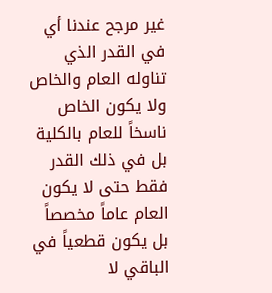غير مرجح عندنا أي في القدر الذي تناوله العام والخاص ولا يكون الخاص ناسخاً للعام بالكلية بل في ذلك القدر فقط حتى لا يكون العام عاماً مخصصاً بل يكون قطعياً في الباقي لا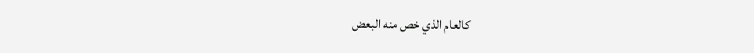كالعام الذي خص منه البعض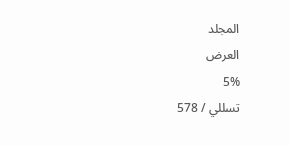المجلد
العرض
5%
تسللي / 578